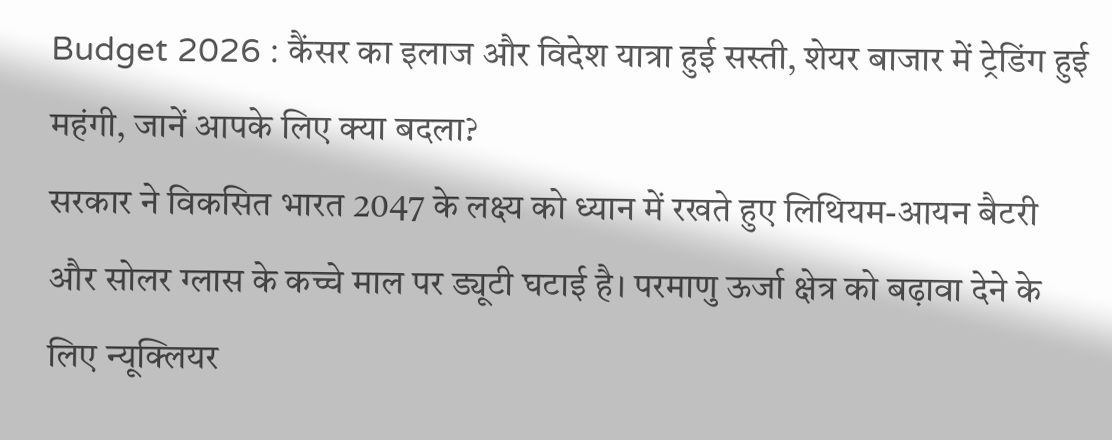Budget 2026 : कैंसर का इलाज और विदेश यात्रा हुई सस्ती, शेयर बाजार में ट्रेडिंग हुई महंगी, जानें आपके लिए क्या बदला?
सरकार ने विकसित भारत 2047 के लक्ष्य को ध्यान में रखते हुए लिथियम-आयन बैटरी और सोलर ग्लास के कच्चे माल पर ड्यूटी घटाई है। परमाणु ऊर्जा क्षेत्र को बढ़ावा देने के लिए न्यूक्लियर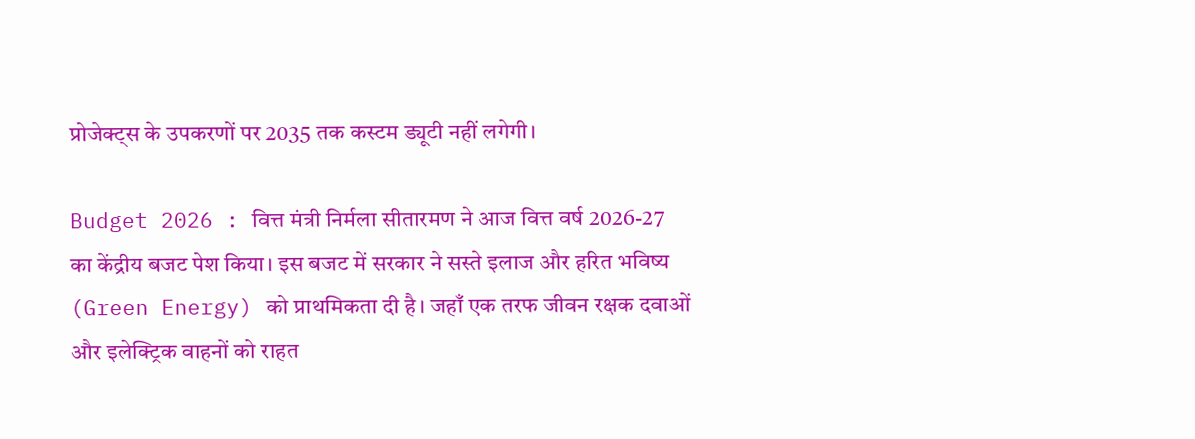प्रोजेक्ट्स के उपकरणों पर 2035 तक कस्टम ड्यूटी नहीं लगेगी।

Budget 2026 : वित्त मंत्री निर्मला सीतारमण ने आज वित्त वर्ष 2026-27 का केंद्रीय बजट पेश किया। इस बजट में सरकार ने सस्ते इलाज और हरित भविष्य (Green Energy) को प्राथमिकता दी है। जहाँ एक तरफ जीवन रक्षक दवाओं और इलेक्ट्रिक वाहनों को राहत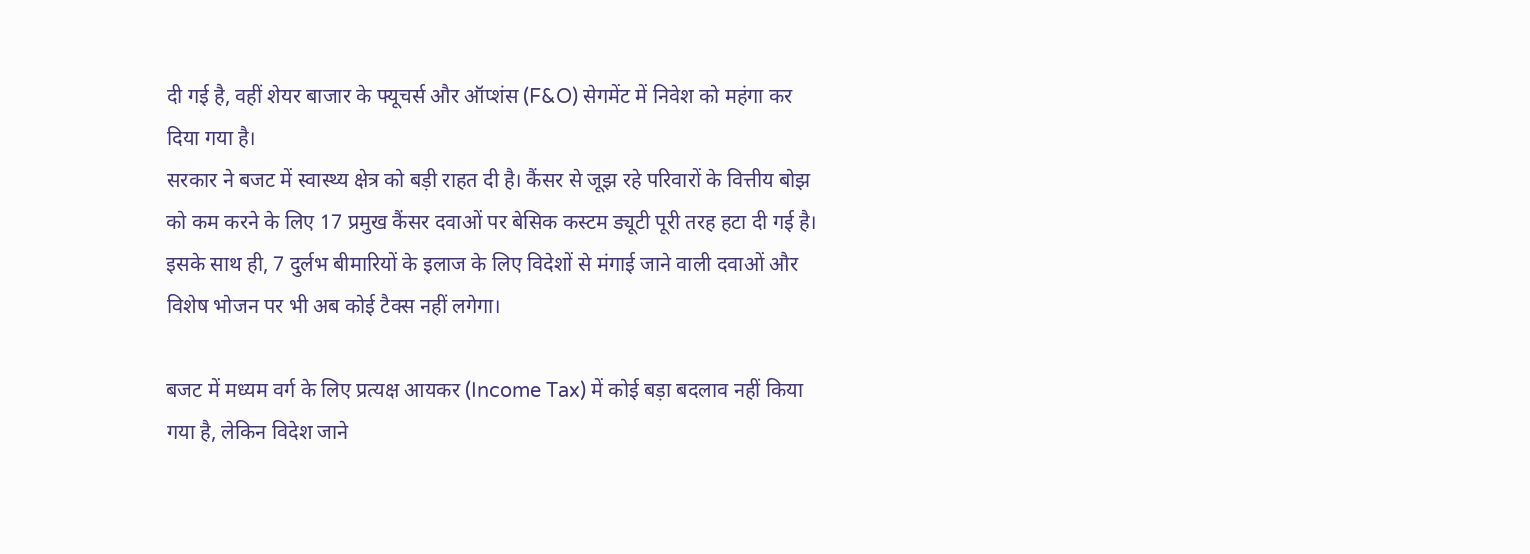दी गई है, वहीं शेयर बाजार के फ्यूचर्स और ऑप्शंस (F&O) सेगमेंट में निवेश को महंगा कर दिया गया है।
सरकार ने बजट में स्वास्थ्य क्षेत्र को बड़ी राहत दी है। कैंसर से जूझ रहे परिवारों के वित्तीय बोझ को कम करने के लिए 17 प्रमुख कैंसर दवाओं पर बेसिक कस्टम ड्यूटी पूरी तरह हटा दी गई है। इसके साथ ही, 7 दुर्लभ बीमारियों के इलाज के लिए विदेशों से मंगाई जाने वाली दवाओं और विशेष भोजन पर भी अब कोई टैक्स नहीं लगेगा।

बजट में मध्यम वर्ग के लिए प्रत्यक्ष आयकर (Income Tax) में कोई बड़ा बदलाव नहीं किया गया है, लेकिन विदेश जाने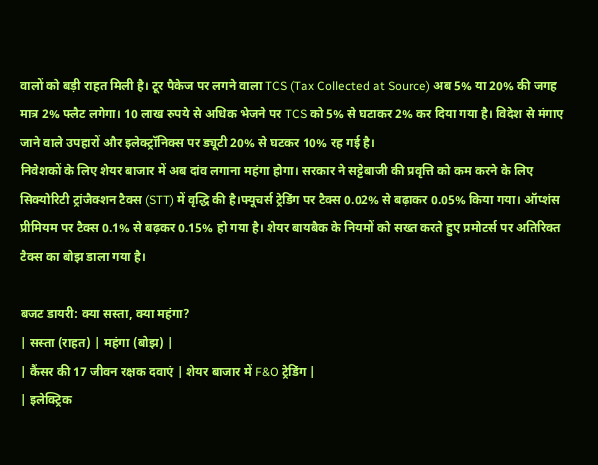वालों को बड़ी राहत मिली है। टूर पैकेज पर लगने वाला TCS (Tax Collected at Source) अब 5% या 20% की जगह मात्र 2% फ्लैट लगेगा। 10 लाख रुपये से अधिक भेजने पर TCS को 5% से घटाकर 2% कर दिया गया है। विदेश से मंगाए जाने वाले उपहारों और इलेक्ट्रॉनिक्स पर ड्यूटी 20% से घटकर 10% रह गई है।
निवेशकों के लिए शेयर बाजार में अब दांव लगाना महंगा होगा। सरकार ने सट्टेबाजी की प्रवृत्ति को कम करने के लिए सिक्योरिटी ट्रांजैक्शन टैक्स (STT) में वृद्धि की है।फ्यूचर्स ट्रेडिंग पर टैक्स 0.02% से बढ़ाकर 0.05% किया गया। ऑप्शंस प्रीमियम पर टैक्स 0.1% से बढ़कर 0.15% हो गया है। शेयर बायबैक के नियमों को सख्त करते हुए प्रमोटर्स पर अतिरिक्त टैक्स का बोझ डाला गया है।

बजट डायरी: क्या सस्ता, क्या महंगा?
| सस्ता (राहत) | महंगा (बोझ) |
| कैंसर की 17 जीवन रक्षक दवाएं | शेयर बाजार में F&O ट्रेडिंग |
| इलेक्ट्रिक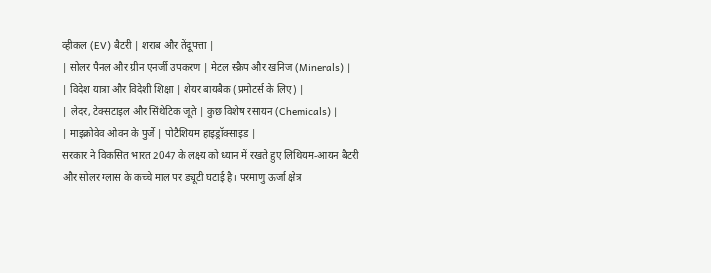व्हीकल (EV) बैटरी | शराब और तेंदूपत्ता |
| सोलर पैनल और ग्रीन एनर्जी उपकरण | मेटल स्क्रैप और खनिज (Minerals) |
| विदेश यात्रा और विदेशी शिक्षा | शेयर बायबैक (प्रमोटर्स के लिए) |
| लेदर, टेक्सटाइल और सिंथेटिक जूते | कुछ विशेष रसायन (Chemicals) |
| माइक्रोवेव ओवन के पुर्जे | पोटैशियम हाइड्रॉक्साइड |
सरकार ने विकसित भारत 2047 के लक्ष्य को ध्यान में रखते हुए लिथियम-आयन बैटरी और सोलर ग्लास के कच्चे माल पर ड्यूटी घटाई है। परमाणु ऊर्जा क्षेत्र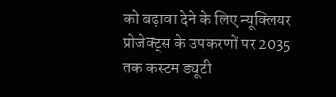को बढ़ावा देने के लिए न्यूक्लियर प्रोजेक्ट्स के उपकरणों पर 2035 तक कस्टम ड्यूटी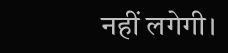नहीं लगेगी।